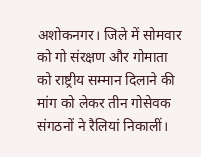अशोकनगर। जिले में सोमवार को गो संरक्षण और गोमाता को राष्ट्रीय सम्मान दिलाने की मांग को लेकर तीन गोसेवक संगठनों ने रैलियां निकालीं।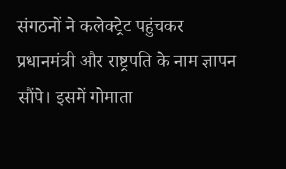संगठनों ने कलेक्ट्रेट पहुंचकर प्रधानमंत्री और राष्ट्रपति के नाम ज्ञापन सौंपे। इसमें गोमाता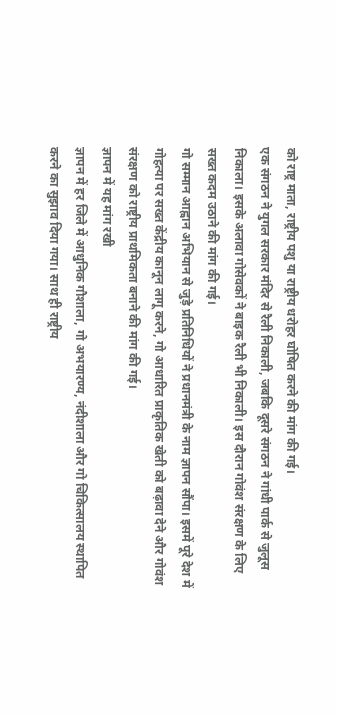को राष्ट्र माता, राष्ट्रीय पशु या राष्ट्रीय धरोहर घोषित करने की मांग की गई।
एक संगठन ने युगल सरकार मंदिर से रैली निकाली, जबकि दूसरे संगठन ने गांधी पार्क से जुलूस निकाला। इसके अलावा गोसेवकों ने बाइक रैली भी निकाली। इस दौरान गोवंश संरक्षण के लिए सख्त कदम उठाने की मांग की गई।
गो सम्मान आह्वान अभियान से जुड़े प्रतिनिधियों ने प्रधानमंत्री के नाम ज्ञापन सौंपा। इसमें पूरे देश में गोहत्या पर सख्त केंद्रीय कानून लागू करने, गो आधारित प्राकृतिक खेती को बढ़ावा देने और गोवंश संरक्षण को राष्ट्रीय प्राथमिकता बनाने की मांग की गई।
ज्ञापन में यह मांग रखी
ज्ञापन में हर जिले में आधुनिक गौशाला, गो अभयारण्य, नंदीशाला और गो चिकित्सालय स्थापित करने का सुझाव दिया गया। साथ ही राष्ट्रीय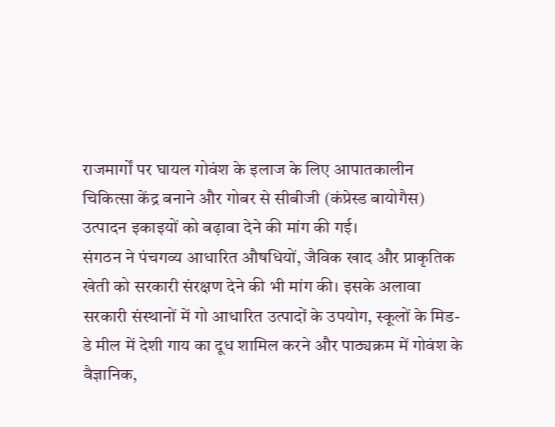राजमार्गों पर घायल गोवंश के इलाज के लिए आपातकालीन चिकित्सा केंद्र बनाने और गोबर से सीबीजी (कंप्रेस्ड बायोगैस) उत्पादन इकाइयों को बढ़ावा देने की मांग की गई।
संगठन ने पंचगव्य आधारित औषधियों, जैविक खाद और प्राकृतिक खेती को सरकारी संरक्षण देने की भी मांग की। इसके अलावा सरकारी संस्थानों में गो आधारित उत्पादों के उपयोग, स्कूलों के मिड-डे मील में देशी गाय का दूध शामिल करने और पाठ्यक्रम में गोवंश के वैज्ञानिक,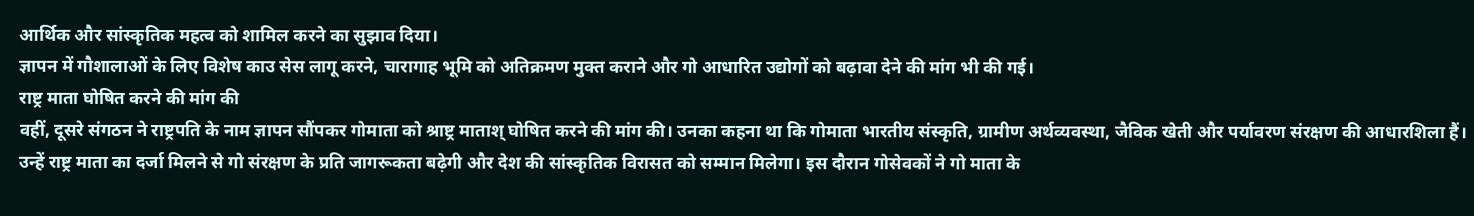आर्थिक और सांस्कृतिक महत्व को शामिल करने का सुझाव दिया।
ज्ञापन में गौशालाओं के लिए विशेष काउ सेस लागू करने, चारागाह भूमि को अतिक्रमण मुक्त कराने और गो आधारित उद्योगों को बढ़ावा देने की मांग भी की गई।
राष्ट्र माता घोषित करने की मांग की
वहीं, दूसरे संगठन ने राष्ट्रपति के नाम ज्ञापन सौंपकर गोमाता को श्राष्ट्र माताश् घोषित करने की मांग की। उनका कहना था कि गोमाता भारतीय संस्कृति, ग्रामीण अर्थव्यवस्था, जैविक खेती और पर्यावरण संरक्षण की आधारशिला हैं। उन्हें राष्ट्र माता का दर्जा मिलने से गो संरक्षण के प्रति जागरूकता बढ़ेगी और देश की सांस्कृतिक विरासत को सम्मान मिलेगा। इस दौरान गोसेवकों ने गो माता के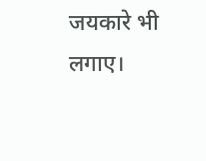जयकारे भी लगाए।